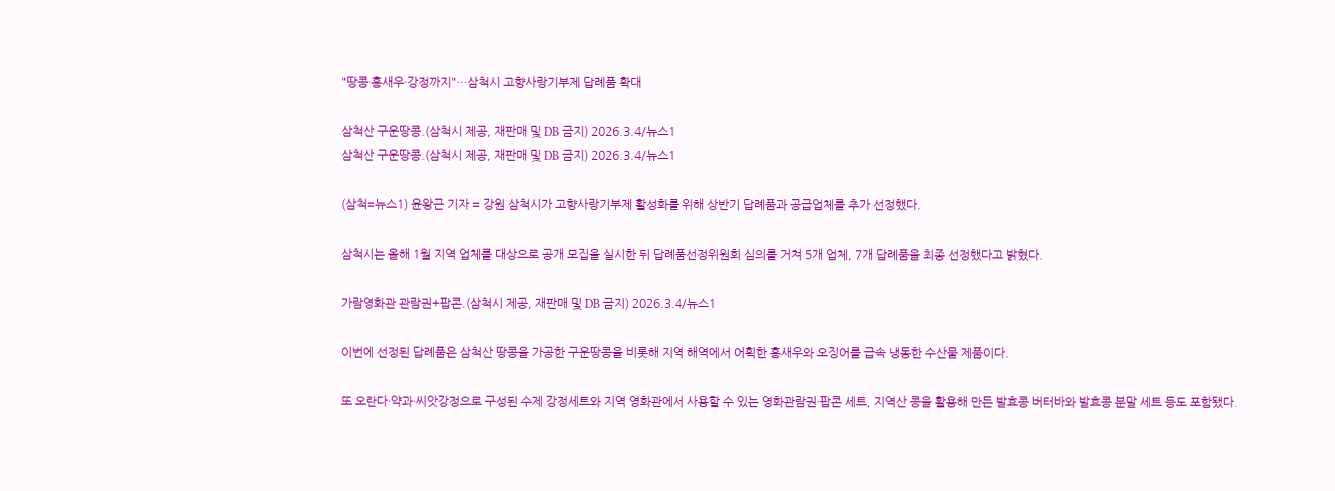"땅콩·홍새우·강정까지"…삼척시 고향사랑기부제 답례품 확대

삼척산 구운땅콩.(삼척시 제공, 재판매 및 DB 금지) 2026.3.4/뉴스1
삼척산 구운땅콩.(삼척시 제공, 재판매 및 DB 금지) 2026.3.4/뉴스1

(삼척=뉴스1) 윤왕근 기자 = 강원 삼척시가 고향사랑기부제 활성화를 위해 상반기 답례품과 공급업체를 추가 선정했다.

삼척시는 올해 1월 지역 업체를 대상으로 공개 모집을 실시한 뒤 답례품선정위원회 심의를 거쳐 5개 업체, 7개 답례품을 최종 선정했다고 밝혔다.

가람영화관 관람권+팝콘.(삼척시 제공, 재판매 및 DB 금지) 2026.3.4/뉴스1

이번에 선정된 답례품은 삼척산 땅콩을 가공한 구운땅콩을 비롯해 지역 해역에서 어획한 홍새우와 오징어를 급속 냉동한 수산물 제품이다.

또 오란다·약과·씨앗강정으로 구성된 수제 강정세트와 지역 영화관에서 사용할 수 있는 영화관람권·팝콘 세트, 지역산 콩을 활용해 만든 발효콩 버터바와 발효콩 분말 세트 등도 포함됐다.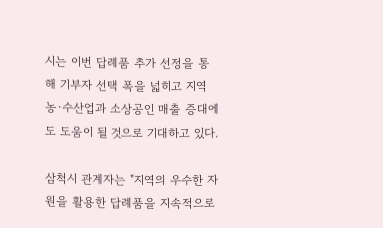시는 이번 답례품 추가 선정을 통해 기부자 선택 폭을 넓히고 지역 농·수산업과 소상공인 매출 증대에도 도움이 될 것으로 기대하고 있다.

삼척시 관계자는 "지역의 우수한 자원을 활용한 답례품을 지속적으로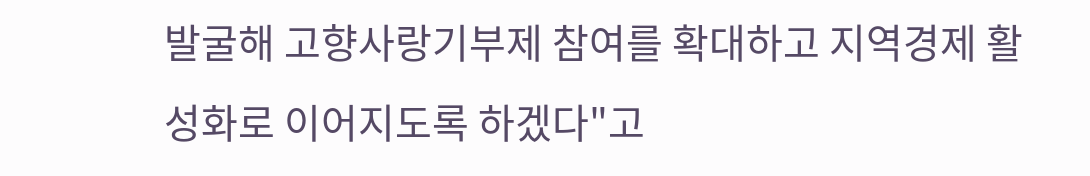발굴해 고향사랑기부제 참여를 확대하고 지역경제 활성화로 이어지도록 하겠다"고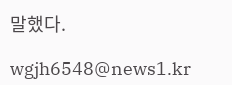말했다.

wgjh6548@news1.kr